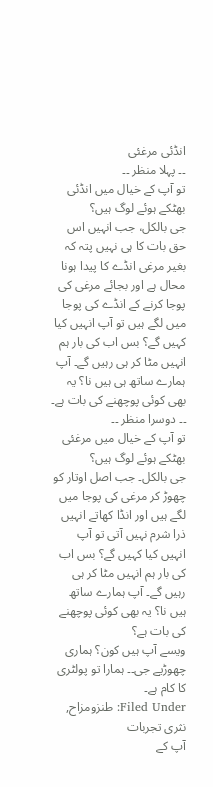انڈئی مرغئی
۔۔ پہلا منظر ۔۔
تو آپ کے خیال میں انڈئی بھٹکے ہوئے لوگ ہیں؟
جی بالکل، جب انہیں اس حق بات کا ہی نہیں پتہ کہ بغیر مرغی انڈے کا پیدا ہونا محال ہے اور بجائے مرغی کی پوجا کرنے کے انڈے کی پوجا میں لگے ہیں تو آپ انہیں کیا کہیں گے؟ بس اب کی بار ہم انہیں مٹا کر ہی رہیں گے۔ آپ ہمارے ساتھ ہی ہیں نا؟ یہ بھی کوئی پوچھنے کی بات ہے۔
۔۔ دوسرا منظر ۔۔
تو آپ کے خیال میں مرغئی بھٹکے ہوئے لوگ ہیں؟
جی بالکل۔ جب اصل اوتار کو چھوڑ کر مرغی کی پوجا میں لگے ہیں اور انڈا کھاتے انہیں ذرا شرم نہیں آتی تو آپ انہیں کیا کہیں گے؟ بس اب کی بار ہم انہیں مٹا کر ہی رہیں گے۔ آپ ہمارے ساتھ ہیں نا؟ یہ بھی کوئی پوچھنے کی بات ہے؟
ویسے آپ ہیں کون؟ ہماری چھوڑیے جی۔۔ ہمارا تو پولٹری کا کام ہے۔
Filed Under: طنزومزاح, نثری تجربات
آپ کے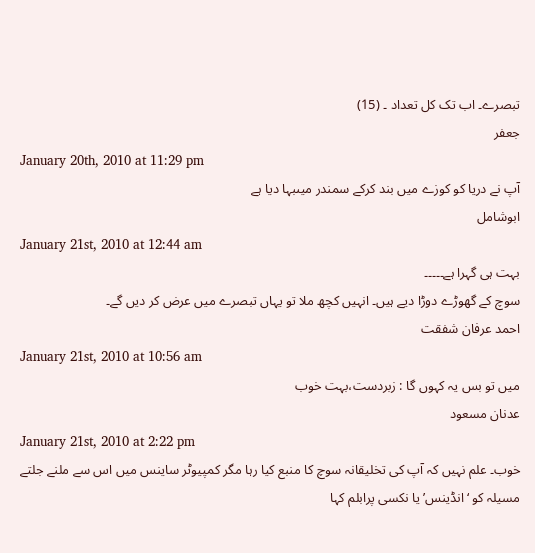تبصرے۔ اب تک کل تعداد ۔ (15)
جعفر
January 20th, 2010 at 11:29 pm
آپ نے دریا کو کوزے میں بند کرکے سمندر میںبہا دیا ہے
ابوشامل
January 21st, 2010 at 12:44 am
بہت ہی گہرا ہے۔۔۔۔۔
سوچ کے گھوڑے دوڑا دیے ہیں۔ انہیں کچھ ملا تو یہاں تبصرے میں عرض کر دیں گے۔
احمد عرفان شفقت
January 21st, 2010 at 10:56 am
میں تو بس یہ کہوں گا : زبردست،بہت خوب
عدنان مسعود
January 21st, 2010 at 2:22 pm
خوب۔ علم نہیں کہ آپ کی تخلیقانہ سوچ کا منبع کیا رہا مگر کمپیوٹر ساینس میں اس سے ملنے جلتے مسیلہ کو ‘انڈینس’ یا نکسی پرابلم کہا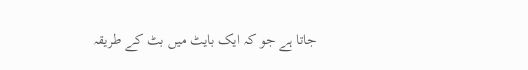جاتا ہے جو کہ ایک بایٹ میں بٹ کے طریقہ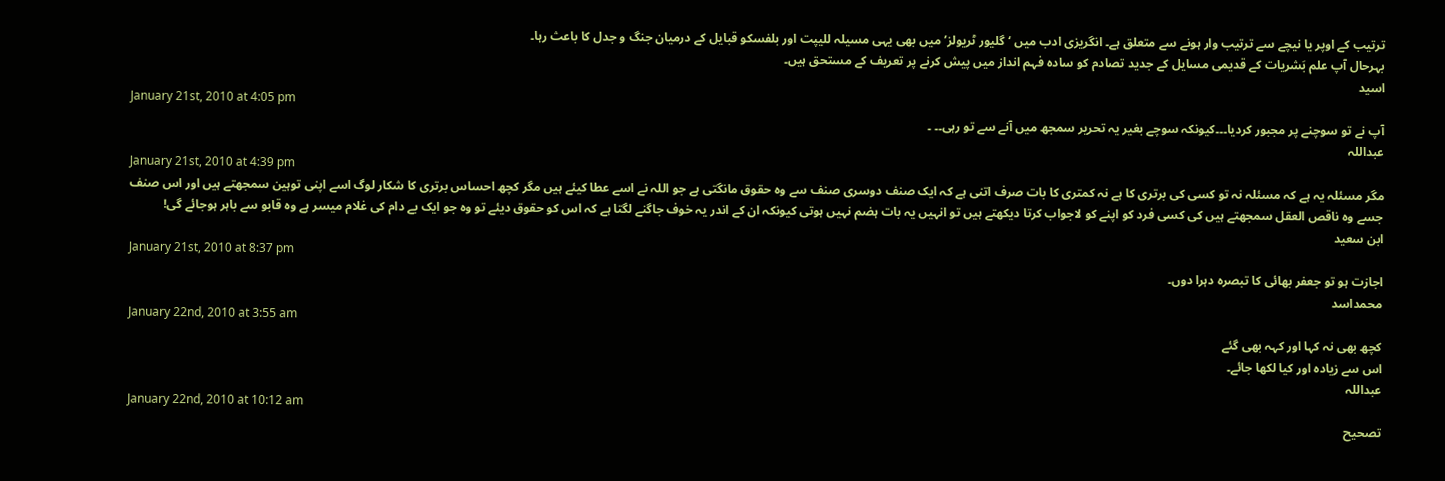ترتیب کے اوپر یا نیچے سے ترتیب وار ہونے سے متعلق ہے۔ انگریزی ادب میں ‘گلیور ٹریولز’ میں بھی یہی مسیلہ للیپت اور بلفسکو قبایل کے درمیان جنگ و جدل کا باعث رہا۔
بہرحال آپ علم بَشریات کے قدیمی مسایل کے جدید تصادم کو سادہ فہم انداز میں پیش کرنے پر تعریف کے مستحق ہیں۔
اسید
January 21st, 2010 at 4:05 pm
آپ نے تو سوچنے پر مجبور کردیا۔۔۔کیونکہ سوچے بغیر یہ تحریر سمجھ میں آنے سے تو رہی۔۔ ۔
عبداللہ
January 21st, 2010 at 4:39 pm
مگر مسئلہ یہ ہے کہ مسئلہ نہ تو کسی کی برتری کا ہے نہ کمتری کا بات صرف اتنی ہے کہ ایک صنف دوسری صنف سے وہ حقوق مانگتی ہے جو اللہ نے اسے عطا کیئے ہیں مگر کچھ احساس برتری کا شکار لوگ اسے اپنی توہین سمجھتے ہیں اور اس صنف جسے وہ ناقص العقل سمجھتے ہیں کی کسی فرد کو اپنے کو لاجواب کرتا دیکھتے ہیں تو انہیں یہ بات ہضم نہیں ہوتی کیونکہ ان کے اندر یہ خوف جاگنے لگتا ہے کہ اس کو حقوق دیئے تو وہ جو ایک بے دام کی غلام میسر ہے وہ قابو سے باہر ہوجائے گی!
ابن سعید
January 21st, 2010 at 8:37 pm
اجازت ہو تو جعفر بھائی کا تبصرہ دہرا دوں۔
محمداسد
January 22nd, 2010 at 3:55 am
کچھ بھی نہ کہا اور کہہ بھی گئے
اس سے زیادہ اور کیا لکھا جائے۔
عبداللہ
January 22nd, 2010 at 10:12 am
تصحیح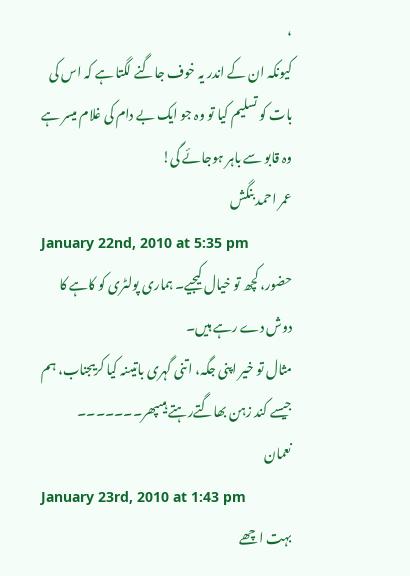،
کیونکہ ان کے اندر یہ خوف جاگنے لگتا ہے کہ اس کی بات کو تسلیم کیا تو وہ جو ایک بے دام کی غلام میسر ہے وہ قابو سے باہر ہوجائے گی!
عمر احمد بنگش
January 22nd, 2010 at 5:35 pm
حضور، کچھ تو خیال کیجیے۔ ہماری پولٹری کو کاہے کا دوش دے رہے ہیں۔
مثال تو خیر اپنی جگہ، اتنی گہری باتیںنہ کیا کریںجناب، ہم جیسے کند زہن بھاگتےرہتے ہیںپھر۔۔۔۔۔۔۔
نعمان
January 23rd, 2010 at 1:43 pm
بہت اچھے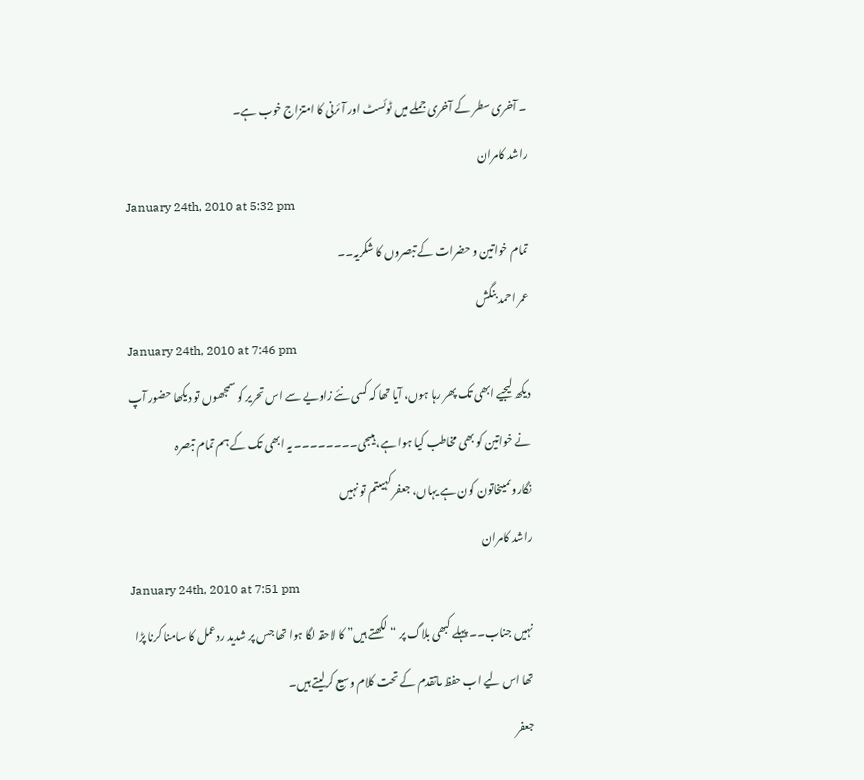۔ آخری سطر کے آخری جملے میں ٹوئسٹ اور آئرنی کا امتزاج خوب ہے۔
راشد کامران
January 24th, 2010 at 5:32 pm
تمام خواتین و حضرات کے تبصروں کا شکریہ۔۔
عمر احمد بنگش
January 24th, 2010 at 7:46 pm
دیکھ لیجیے ابھی تک پھر رہا ہوں، آیا تھا کہ کسی نئے زاویے سے اس تحریر کو سمجھوں تو دیکھا حضور آپ نے خواتین کو بھی مخاطب کیا ہوا ہے، ہیںجی۔۔۔۔۔۔۔۔ یہ ابھی تک کے ہم تمام تبصرہ نگاروںمیںخاتون کون ہے یہاں، جعفر کہیںتم تو نہیں
راشد کامران
January 24th, 2010 at 7:51 pm
نہیں جناب۔۔ پہلے کبھی بلاگ پر “لکھتے ہیں” کا لاحقہ لگا ہوا تھا جس پر شدید ردعمل کا سامنا کرنا پڑا تھا اس لیے اب حفظ ماتقدم کے تحت کلام وسیع کرلیتے ہیں۔
جعفر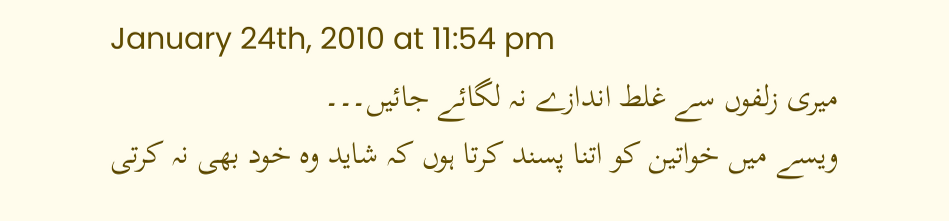January 24th, 2010 at 11:54 pm
میری زلفوں سے غلط اندازے نہ لگائے جائیں۔۔۔
ویسے میں خواتین کو اتنا پسند کرتا ہوں کہ شاید وہ خود بھی نہ کرتی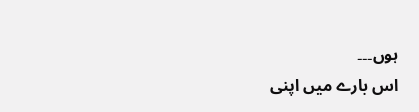ہوں۔۔۔
اس بارے میں اپنی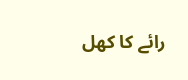رائے کا کھل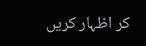کر اظہار کریں